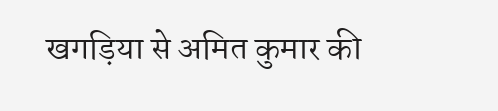खगड़िया से अमित कुमार की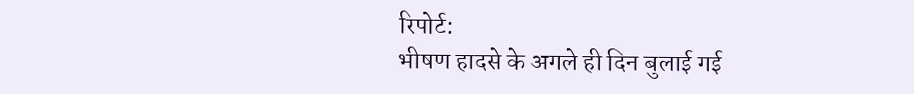रिपोर्ट:
भीषण हादसे के अगले ही दिन बुलाई गई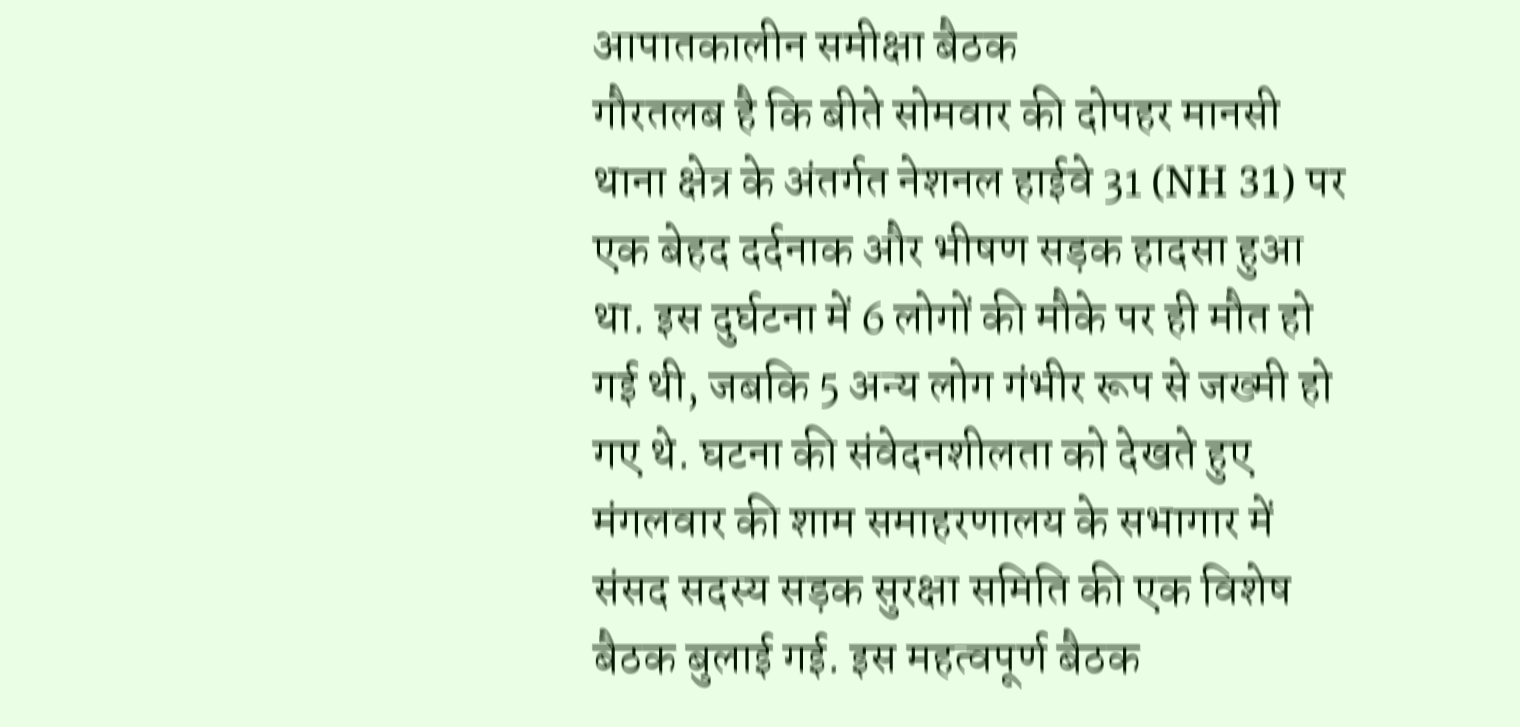आपातकालीन समीक्षा बैठक
गौरतलब है कि बीते सोमवार की दोपहर मानसी थाना क्षेत्र के अंतर्गत नेशनल हाईवे 31 (NH 31) पर एक बेहद दर्दनाक और भीषण सड़क हादसा हुआ था. इस दुर्घटना में 6 लोगों की मौके पर ही मौत हो गई थी, जबकि 5 अन्य लोग गंभीर रूप से जख्मी हो गए थे. घटना की संवेदनशीलता को देखते हुए मंगलवार की शाम समाहरणालय के सभागार में संसद सदस्य सड़क सुरक्षा समिति की एक विशेष बैठक बुलाई गई. इस महत्वपूर्ण बैठक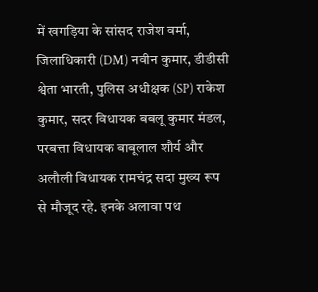में खगड़िया के सांसद राजेश वर्मा, जिलाधिकारी (DM) नवीन कुमार, डीडीसी श्वेता भारती, पुलिस अधीक्षक (SP) राकेश कुमार, सदर विधायक बबलू कुमार मंडल, परबत्ता विधायक बाबूलाल शौर्य और अलौली विधायक रामचंद्र सदा मुख्य रूप से मौजूद रहे. इनके अलावा पथ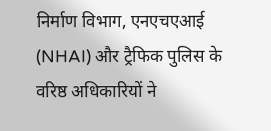निर्माण विभाग, एनएचएआई (NHAI) और ट्रैफिक पुलिस के वरिष्ठ अधिकारियों ने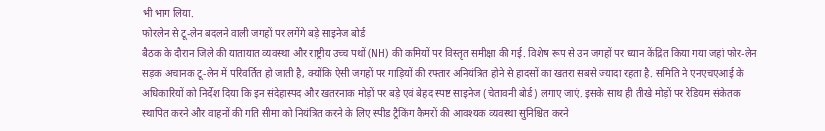भी भाग लिया.
फोरलेन से टू-लेन बदलने वाली जगहों पर लगेंगे बड़े साइनेज बोर्ड
बैठक के दौरान जिले की यातायात व्यवस्था और राष्ट्रीय उच्च पथों (NH) की कमियों पर विस्तृत समीक्षा की गई. विशेष रूप से उन जगहों पर ध्यान केंद्रित किया गया जहां फोर-लेन सड़क अचानक टू-लेन में परिवर्तित हो जाती है, क्योंकि ऐसी जगहों पर गाड़ियों की रफ्तार अनियंत्रित होने से हादसों का खतरा सबसे ज्यादा रहता है. समिति ने एनएचएआई के अधिकारियों को निर्देश दिया कि इन संदेहास्पद और खतरनाक मोड़ों पर बड़े एवं बेहद स्पष्ट साइनेज (चेतावनी बोर्ड) लगाए जाएं. इसके साथ ही तीखे मोड़ों पर रेडियम संकेतक स्थापित करने और वाहनों की गति सीमा को नियंत्रित करने के लिए स्पीड ट्रैकिंग कैमरों की आवश्यक व्यवस्था सुनिश्चित करने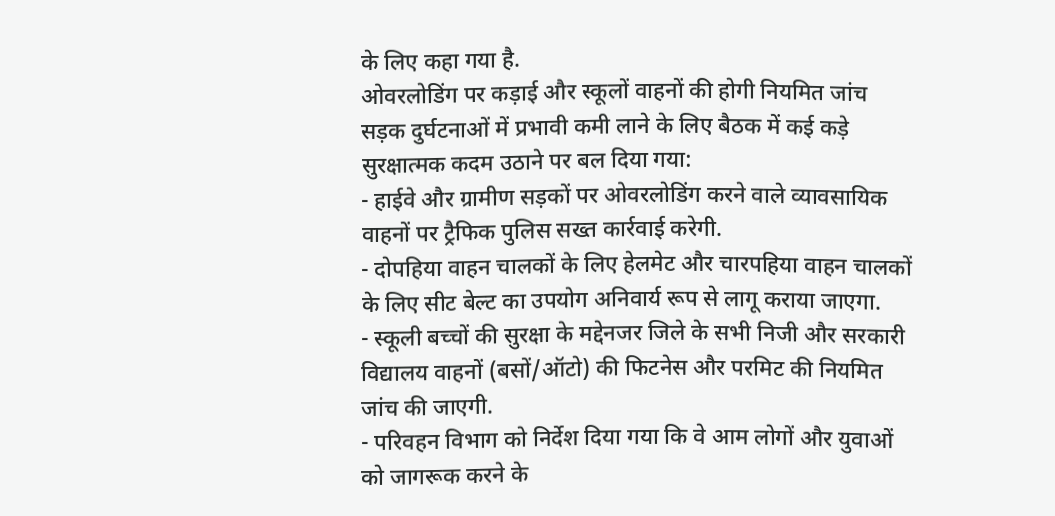के लिए कहा गया है.
ओवरलोडिंग पर कड़ाई और स्कूलों वाहनों की होगी नियमित जांच
सड़क दुर्घटनाओं में प्रभावी कमी लाने के लिए बैठक में कई कड़े सुरक्षात्मक कदम उठाने पर बल दिया गया:
- हाईवे और ग्रामीण सड़कों पर ओवरलोडिंग करने वाले व्यावसायिक वाहनों पर ट्रैफिक पुलिस सख्त कार्रवाई करेगी.
- दोपहिया वाहन चालकों के लिए हेलमेट और चारपहिया वाहन चालकों के लिए सीट बेल्ट का उपयोग अनिवार्य रूप से लागू कराया जाएगा.
- स्कूली बच्चों की सुरक्षा के मद्देनजर जिले के सभी निजी और सरकारी विद्यालय वाहनों (बसों/ऑटो) की फिटनेस और परमिट की नियमित जांच की जाएगी.
- परिवहन विभाग को निर्देश दिया गया कि वे आम लोगों और युवाओं को जागरूक करने के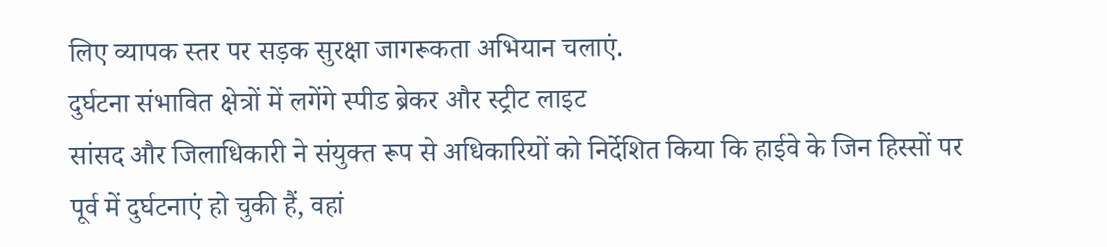लिए व्यापक स्तर पर सड़क सुरक्षा जागरूकता अभियान चलाएं.
दुर्घटना संभावित क्षेत्रों में लगेंगे स्पीड ब्रेकर और स्ट्रीट लाइट
सांसद और जिलाधिकारी ने संयुक्त रूप से अधिकारियों को निर्देशित किया कि हाईवे के जिन हिस्सों पर पूर्व में दुर्घटनाएं हो चुकी हैं, वहां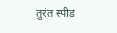तुरंत स्पीड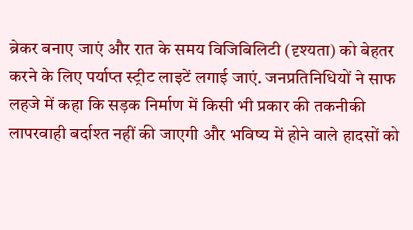ब्रेकर बनाए जाएं और रात के समय विजिबिलिटी (दृश्यता) को बेहतर करने के लिए पर्याप्त स्ट्रीट लाइटें लगाई जाएं. जनप्रतिनिधियों ने साफ लहजे में कहा कि सड़क निर्माण में किसी भी प्रकार की तकनीकी लापरवाही बर्दाश्त नहीं की जाएगी और भविष्य में होने वाले हादसों को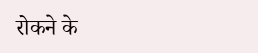रोकने के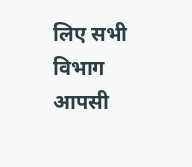लिए सभी विभाग आपसी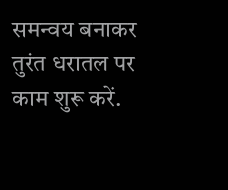समन्वय बनाकर तुरंत धरातल पर काम शुरू करें.